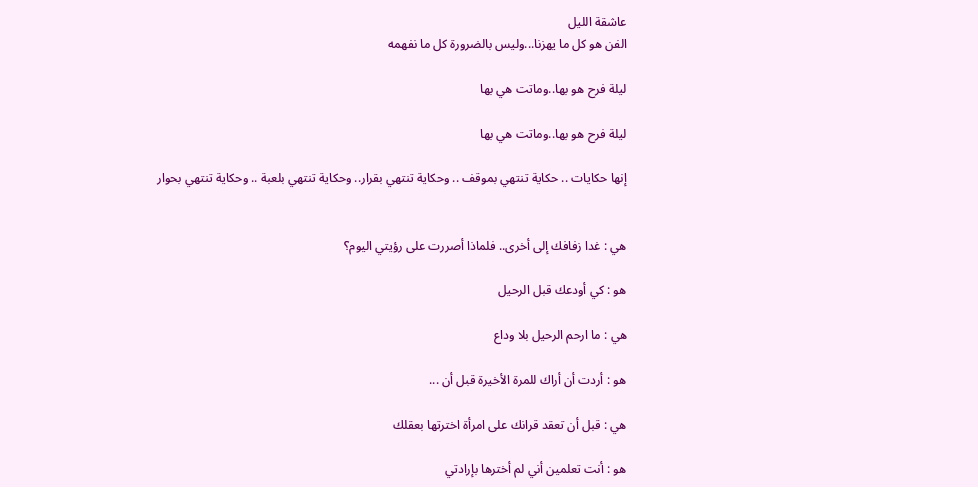عاشقة الليل
الفن هو كل ما يهزنا...وليس بالضرورة كل ما نفهمه

ليلة فرح هو بها..وماتت هي بها

ليلة فرح هو بها..وماتت هي بها

إنها حكايات .. حكاية تنتهي بموقف .. وحكاية تنتهي بقرار.. وحكاية تنتهي بلعبة .. وحكاية تنتهي بحوار


هي : غدا زفافك إلى أخرى.. فلماذا أصررت على رؤيتي اليوم؟

هو : كي أودعك قبل الرحيل

هي : ما ارحم الرحيل بلا وداع

هو : أردت أن أراك للمرة الأخيرة قبل أن ...

هي : قبل أن تعقد قرانك على امرأة اخترتها بعقلك

هو : أنت تعلمين أني لم أخترها بإرادتي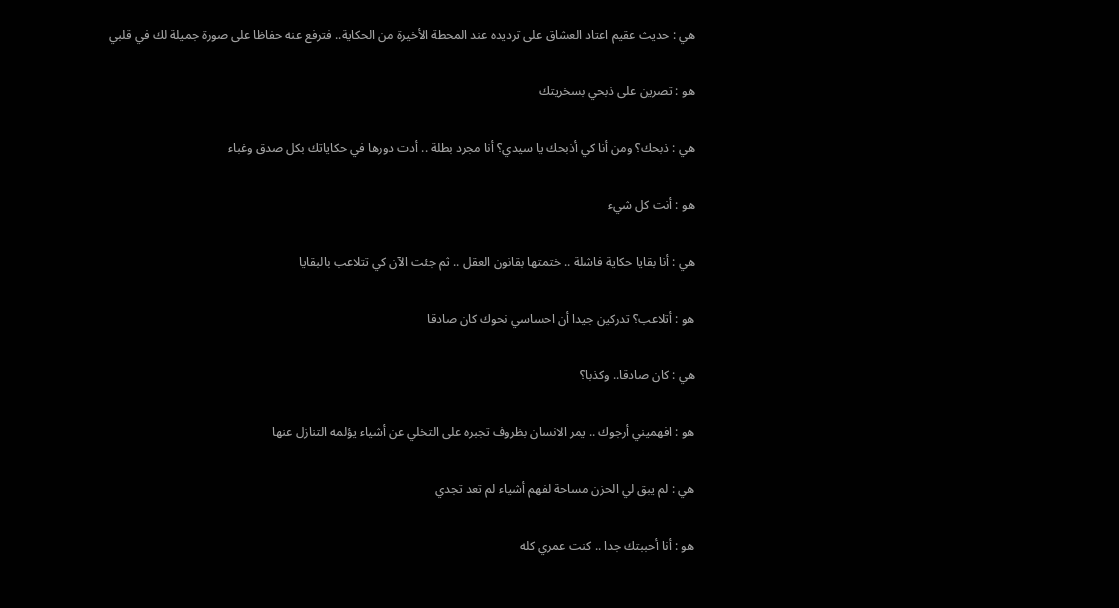هي : حديث عقيم اعتاد العشاق على ترديده عند المحطة الأخيرة من الحكاية.. فترفع عنه حفاظا على صورة جميلة لك في قلبي

هو : تصرين على ذبحي بسخريتك

هي : ذبحك؟ ومن أنا كي أذبحك يا سيدي؟ أنا مجرد بطلة .. أدت دورها في حكاياتك بكل صدق وغباء

هو : أنت كل شيء

هي : أنا بقايا حكاية فاشلة .. ختمتها بقانون العقل .. ثم جئت الآن كي تتلاعب بالبقايا

هو : أتلاعب؟ تدركين جيدا أن احساسي نحوك كان صادقا

هي : كان صادقا.. وكذبا؟

هو : افهميني أرجوك .. يمر الانسان بظروف تجبره على التخلي عن أشياء يؤلمه التنازل عنها

هي : لم يبق لي الحزن مساحة لفهم أشياء لم تعد تجدي

هو : أنا أحببتك جدا .. كنت عمري كله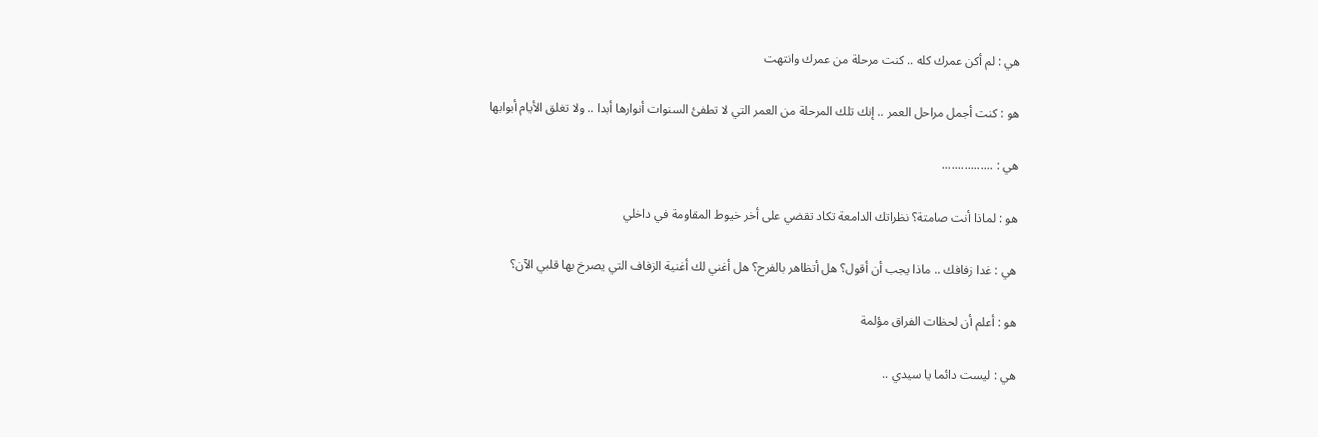هي : لم أكن عمرك كله .. كنت مرحلة من عمرك وانتهت

هو : كنت أجمل مراحل العمر .. إنك تلك المرحلة من العمر التي لا تطفئ السنوات أنوارها أبدا .. ولا تغلق الأيام أبوابها

هي : ................

هو : لماذا أنت صامتة؟ نظراتك الدامعة تكاد تقضي على أخر خيوط المقاومة في داخلي

هي : غدا زفافك .. ماذا يجب أن أقول؟ هل أتظاهر بالفرح؟ هل أغني لك أغنية الزفاف التي يصرخ بها قلبي الآن؟

هو : أعلم أن لحظات الفراق مؤلمة

هي : ليست دائما يا سيدي ..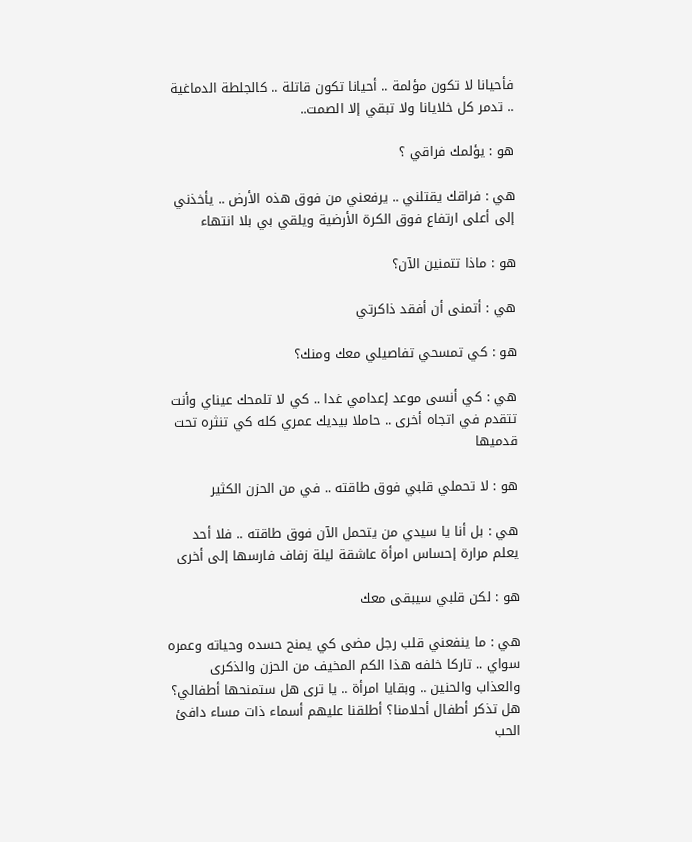فأحيانا لا تكون مؤلمة .. أحيانا تكون قاتلة .. كالجلطة الدماغية .. تدمر كل خلايانا ولا تبقي إلا الصمت..

هو : يؤلمك فراقي ؟

هي : فراقك يقتلني .. يرفعني من فوق هذه الأرض .. يأخذني إلى أعلى ارتفاع فوق الكرة الأرضية ويلقي بي بلا انتهاء

هو : ماذا تتمنين الآن؟

هي : أتمنى أن أفقد ذاكرتي

هو : كي تمسحي تفاصيلي معك ومنك؟

هي : كي أنسى موعد إعدامي غدا .. كي لا تلمحك عيناي وأنت تتقدم في اتجاه أخرى .. حاملا بيديك عمري كله كي تنثره تحت قدميها

هو : لا تحملي قلبي فوق طاقته .. في من الحزن الكثير

هي : بل أنا يا سيدي من يتحمل الآن فوق طاقته .. فلا أحد يعلم مرارة إحساس امرأة عاشقة ليلة زفاف فارسها إلى أخرى

هو : لكن قلبي سيبقى معك

هي : ما ينفعني قلب رجل مضى كي يمنح حسده وحياته وعمره سواي .. تاركا خلفه هذا الكم المخيف من الحزن والذكرى والعذاب والحنين .. وبقايا امرأة .. يا ترى هل ستمنحها أطفالي؟ هل تذكر أطفال أحلامنا؟ أطلقنا عليهم أسماء ذات مساء دافئ الحب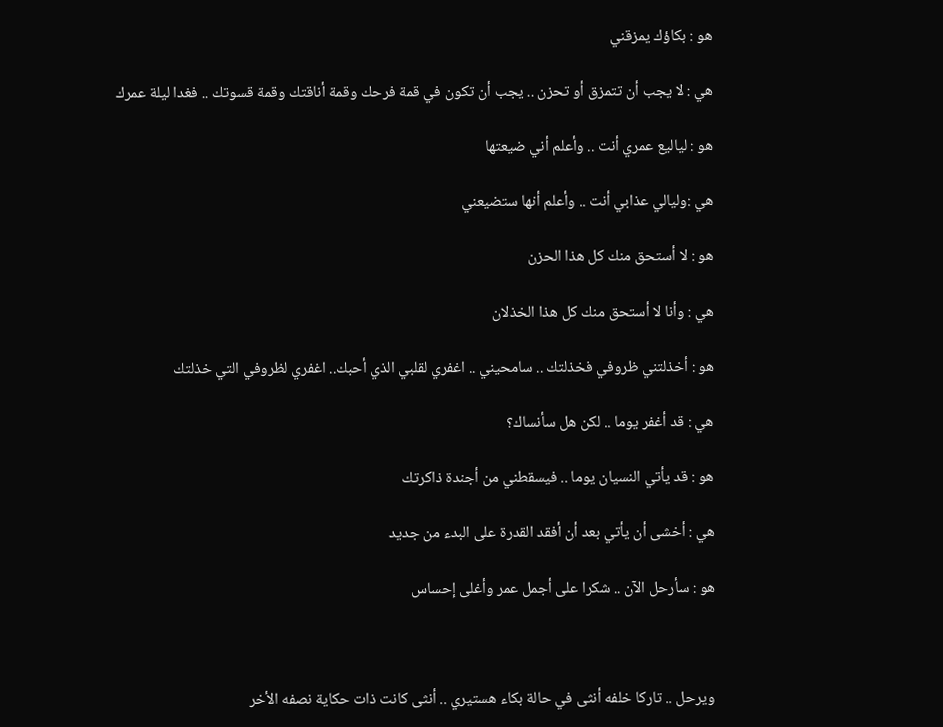هو : بكاؤك يمزقني

هي : لا يجب أن تتمزق أو تحزن .. يجب أن تكون في قمة فرحك وقمة أناقتك وقمة قسوتك .. فغدا ليلة عمرك

هو : لياليع عمري أنت .. وأعلم أني ضيعتها

هي :وليالي عذابي أنت .. وأعلم أنها ستضيعني

هو : لا أستحق منك كل هذا الحزن

هي : وأنا لا أستحق منك كل هذا الخذلان

هو : أخذلتني ظروفي فخذلتك .. سامحيني .. اغفري لقلبي الذي أحبك.. اغفري لظروفي التي خذلتك

هي : قد أغفر يوما .. لكن هل سأنساك؟

هو : قد يأتي النسيان يوما .. فيسقطني من أجندة ذاكرتك

هي : أخشى أن يأتي بعد أن أفقد القدرة على البدء من جديد

هو : سأرحل الآن .. شكرا على أجمل عمر وأغلى إحساس



ويرحل .. تاركا خلفه أنثى في حالة بكاء هستيري .. أنثى كانت ذات حكاية نصفه الأخر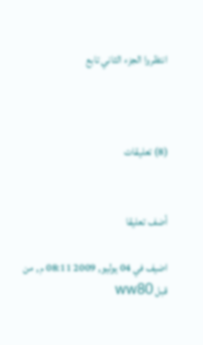انتظروا الجزء الثاني تابع



(8) تعليقات


أضف تعليقا

اضيف في 04 يوليو, 2009 08:11 م , من قبل ww80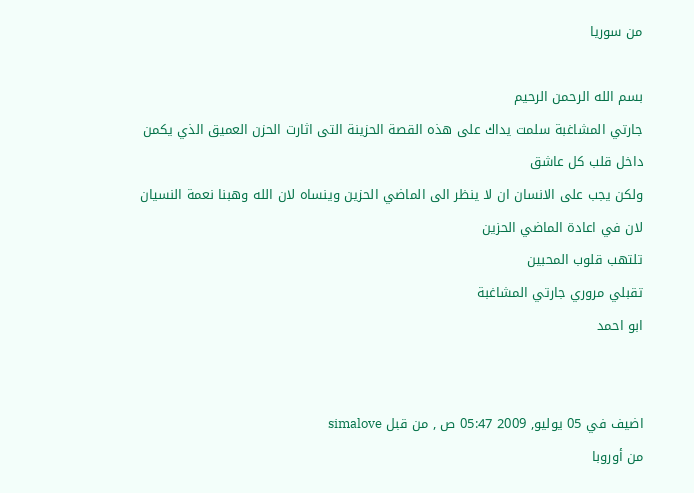من سوريا

بسم الله الرحمن الرحيم
جارتي المشاغبة سلمت يداك على هذه القصة الحزينة التى اثارت الحزن العميق الذي يكمن داخل قلب كل عاشق
ولكن يجب على الانسان ان لا ينظر الى الماضي الحزين وينساه لان الله وهبنا نعمة النسيان
لان في اعادة الماضي الحزين
تلتهب قلوب المحبين
تقبلي مروري جارتي المشاغبة
ابو احمد


اضيف في 05 يوليو, 2009 05:47 ص , من قبل simalove
من أوروبا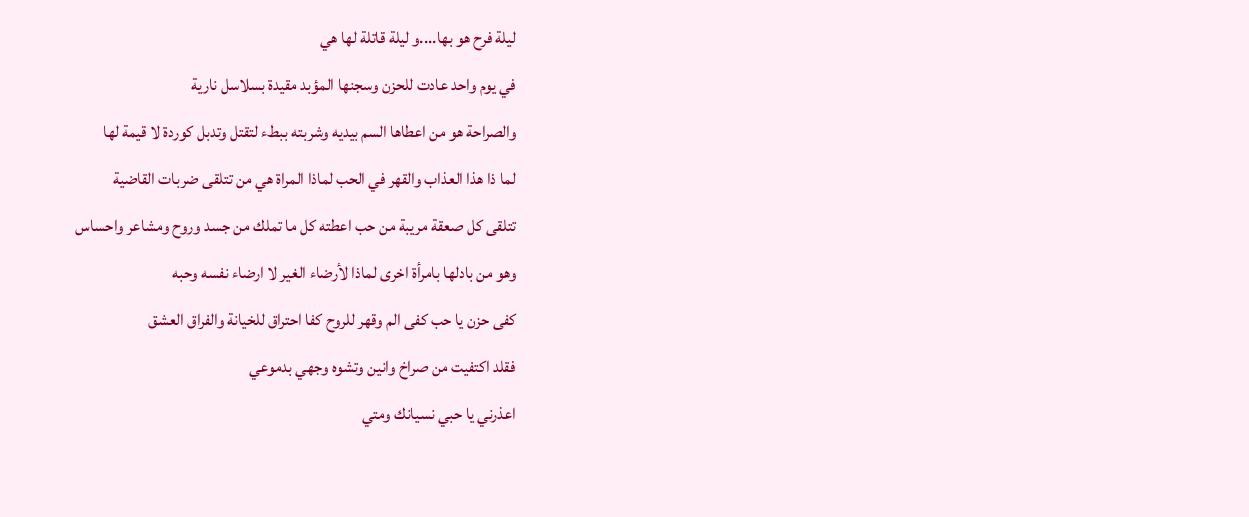ليلة فرح هو بها....و ليلة قاتلة لها هي
في يوم واحد عادت للحزن وسجنها المؤبد مقيدة بسلاسل نارية
والصراحة هو من اعطاها السم بيديه وشربته ببطء لتقتل وتدبل كوردة لا قيمة لها
لما ذا هذا العذاب والقهر في الحب لماذا المراة هي من تتلقى ضربات القاضية
تتلقى كل صعقة مريبة من حب اعطته كل ما تملك من جسد وروح ومشاعر واحساس
وهو من بادلها بامرأة اخرى لماذا لأرضاء الغير لا ارضاء نفسه وحبه
كفى حزن يا حب كفى الم وقهر للروح كفا احتراق للخيانة والفراق العشق
فقلد اكتفيت من صراخ وانين وتشوه وجهي بدموعي
اعذرني يا حبي نسيانك ومتي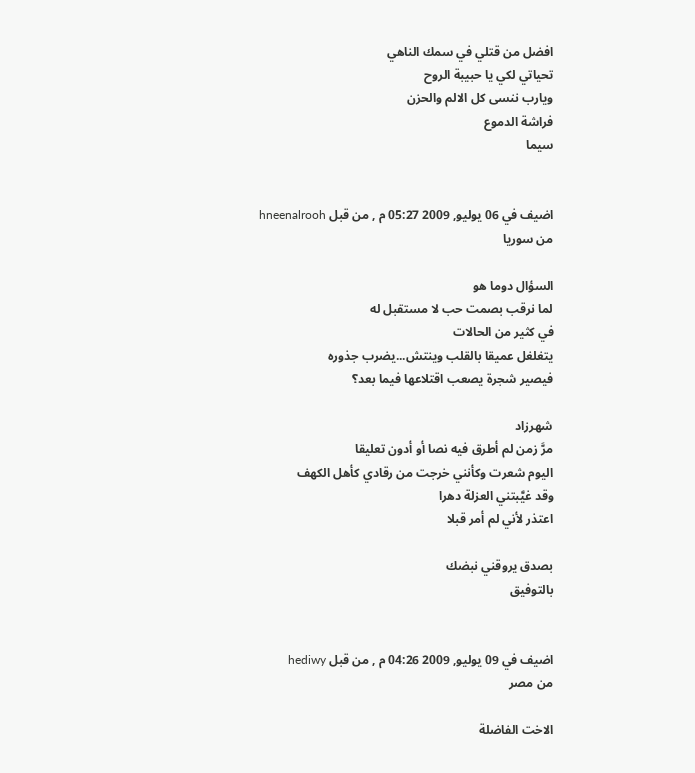افضل من قتلي في سمك الناهي
تحياتي لكي يا حبيبة الروح
ويارب ننسى كل الالم والحزن
فراشة الدموع
سيما


اضيف في 06 يوليو, 2009 05:27 م , من قبل hneenalrooh
من سوريا

السؤال دوما هو
لما نرقب بصمت حب لا مستقبل له
في كثير من الحالات
يتغلغل عميقا بالقلب وينتش...يضرب جذوره
فيصير شجرة يصعب اقتلاعها فيما بعد؟

شهرزاد
مرَّ زمن لم أطرق فيه نصا أو أدون تعليقا
اليوم شعرت وكأنني خرجت من رقادي كأهل الكهف
وقد غيَّبتني العزلة دهرا
اعتذر لأني لم أمر قبلا

بصدق يروقني نبضك
بالتوفيق


اضيف في 09 يوليو, 2009 04:26 م , من قبل hediwy
من مصر

الاخت الفاضلة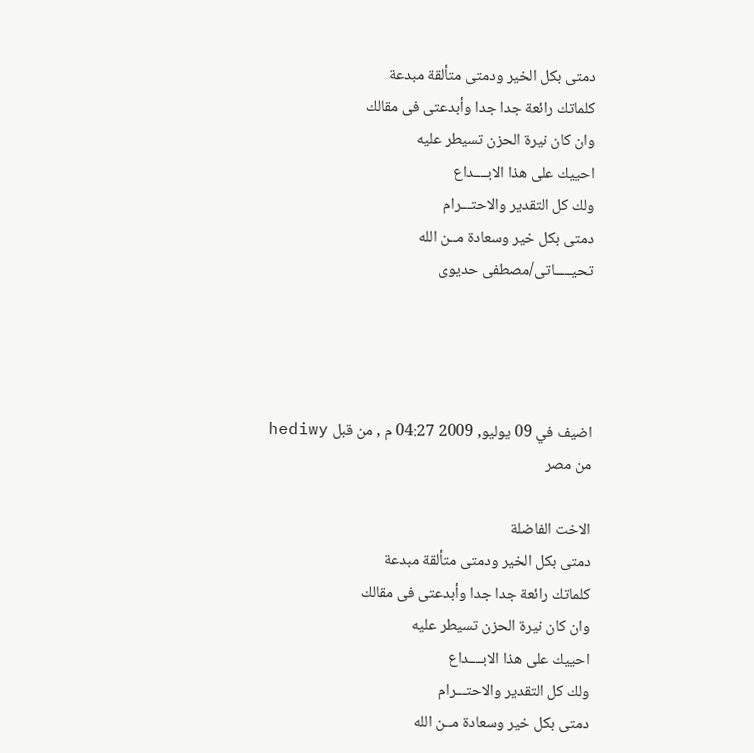دمتى بكل الخير ودمتى متألقة مبدعة
كلماتك رائعة جدا جدا وأبدعتى فى مقالك
وان كان نيرة الحزن تسيطر عليه
احييك على هذا الابــــداع
ولك كل التقدير والاحتـــرام
دمتى بكل خير وسعادة مــن الله
تحيـــــاتى/مصطفى حديوى




اضيف في 09 يوليو, 2009 04:27 م , من قبل hediwy
من مصر

الاخت الفاضلة
دمتى بكل الخير ودمتى متألقة مبدعة
كلماتك رائعة جدا جدا وأبدعتى فى مقالك
وان كان نيرة الحزن تسيطر عليه
احييك على هذا الابــــداع
ولك كل التقدير والاحتـــرام
دمتى بكل خير وسعادة مــن الله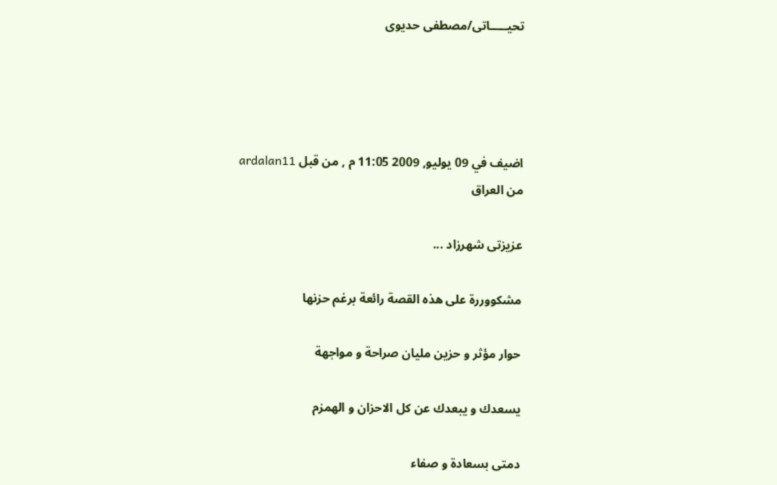تحيـــــاتى/مصطفى حديوى




اضيف في 09 يوليو, 2009 11:05 م , من قبل ardalan11
من العراق

عزيزتى شهرزاد ...

مشكووررة على هذه القصة رائعة برغم حزنها

حوار مؤثر و حزين مليان صراحة و مواجهة

يسعدك و يبعدك عن كل الاحزان و الهمزم

دمتى بسعادة و صفاء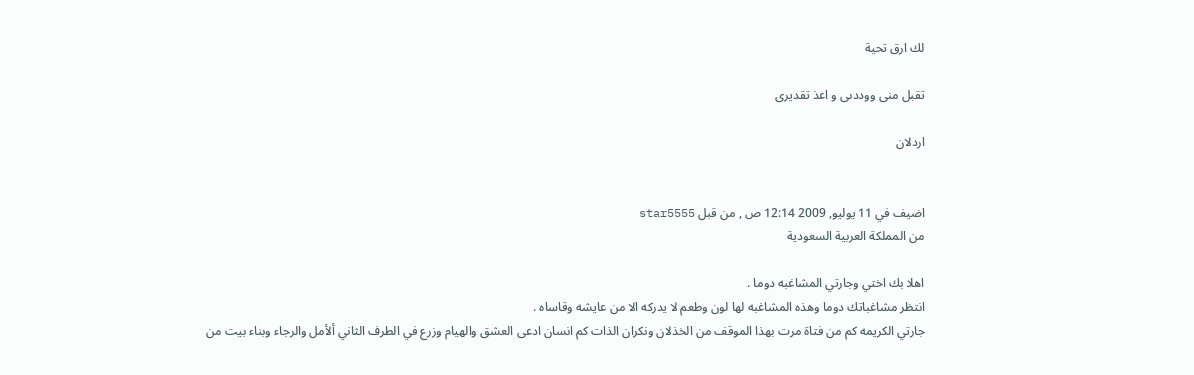لك ارق تحية

تقبل منى ووددىى و اعذ تقديرى

اردلان


اضيف في 11 يوليو, 2009 12:14 ص , من قبل star5555
من المملكة العربية السعودية

اهلا بك اختي وجارتي المشاغبه دوما .
انتظر مشاغباتك دوما وهذه المشاغبه لها لون وطعم لا يدركه الا من عايشه وقاساه .
جارتي الكريمه كم من فتاة مرت بهذا الموقف من الخذلان ونكران الذات كم انسان ادعى العشق والهيام وزرع في الطرف الثاني ألأمل والرجاء وبناء بيت من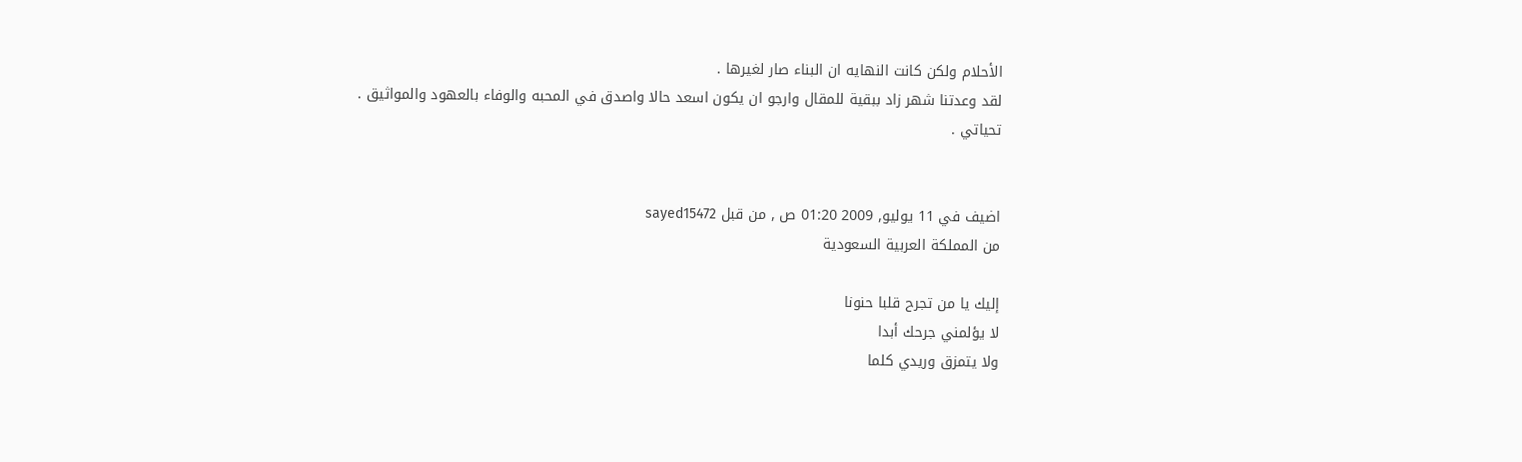الأحلام ولكن كانت النهايه ان البناء صار لغيرها .
لقد وعدتنا شهر زاد ببقية للمقال وارجو ان يكون اسعد حالا واصدق في المحبه والوفاء بالعهود والمواثيق .
تحياتي .


اضيف في 11 يوليو, 2009 01:20 ص , من قبل sayed15472
من المملكة العربية السعودية

إليك يا من تجرح قلبا حنونا
لا يؤلمني جرحك أبدا
ولا يتمزق وريدي كلما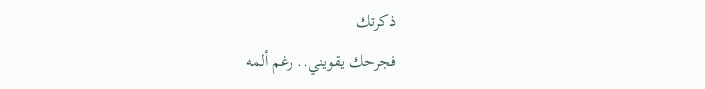ذكرتك
فجرحك يقويني.. رغم ألمه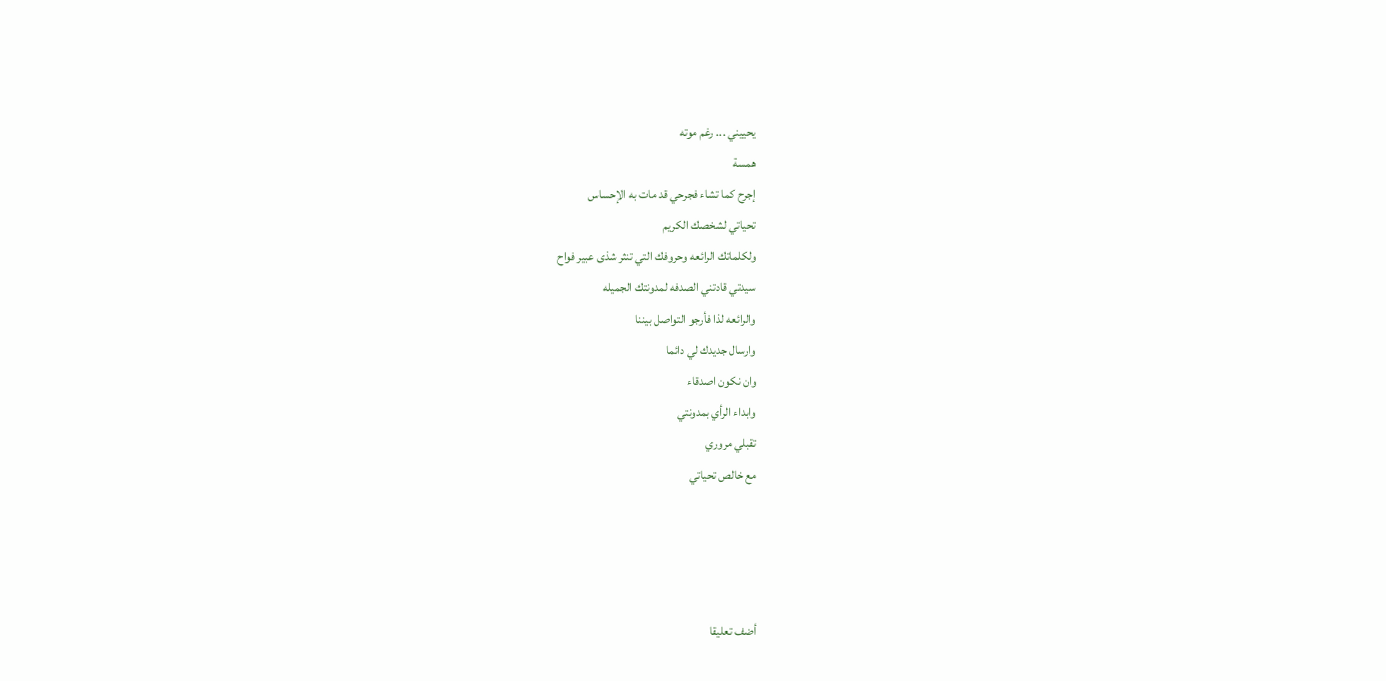يحييني ... رغم موته
همسة
إجرح كما تشاء فجرحي قد مات به الإحساس
تحياتي لشخصك الكريم
ولكلماتك الرائعه وحروفك التي تنثر شذى عبير فواح
سيدتي قادتني الصدفه لمدونتك الجميله
والرائعه لذا فأرجو التواصل بيننا
وارسال جديدك لي دائما
وان نكون اصدقاء
وابداء الرأي بمدونتي
تقبلي مروري
مع خالص تحياتي




أضف تعليقا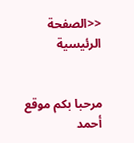<<الصفحة الرئيسية


مرحبا بكم موقع أحمد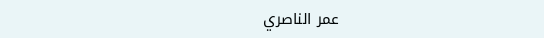عمر الناصري